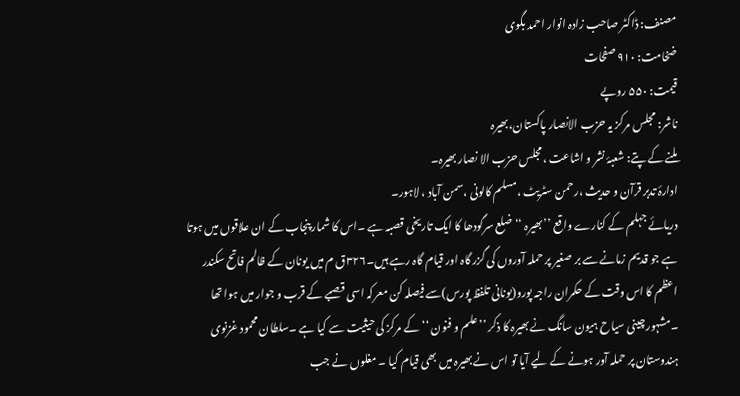مصنف: ڈاکٹر صاحب زادہ انوار احمد بگوی
ضخامت: ۹۱۰ صفحات
قیمت: ۵۵۰ روپے
ناشر: مجلس مرکز یہ حزب الانصار پاکستان،بھیرہ
ملنے کے پتے: شعبۂ نشر و اشاعت ،مجلس حزب الا نصار بھیرہ۔
ادارۂ تدبر قرآن و حدیث ،رحمن سٹریٹ ،مسلم کالونی ،سمن آباد ، لاہور۔
دریائے جہلم کے کنارے واقع ’’بھیرہ ‘‘ ضلع سرگودھا کا ایک تاریخی قصبہ ہے ۔اس کا شمار پنجاب کے ان علاقوں میں ہوتا ہے جو قدیم زمانے سے بر صغیر پر حملہ آوروں کی گزر گاہ اور قیام گاہ رہے ہیں۔۳۲۶ق م میں یونان کے ظالم فاتح سکندر اعظم کا اس وقت کے حکمران راجہ پورو(یونانی تلفظ پورس)سے فیصلہ کن معرکہ اسی قصبے کے قرب و جوار میں ہوا تھا ۔مشہور چینی سیاح ہیون سانگ نے بھیرہ کا ذکر ’’علم و فنون ‘‘ کے مرکز کی حیثیت سے کیا ہے ۔سلطان محمود غزنوی ہندوستان پر حملہ آور ہونے کے لیے آیا تو اس نے بھیرہ میں بھی قیام کیا ۔ مغلوں نے جب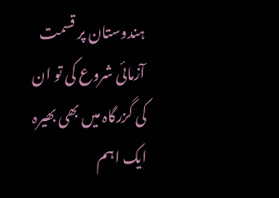ہندوستان پر قسمت آزمائی شروع کی تو ان کی گزرگاہ میں بھی بھیرہ ایک اہم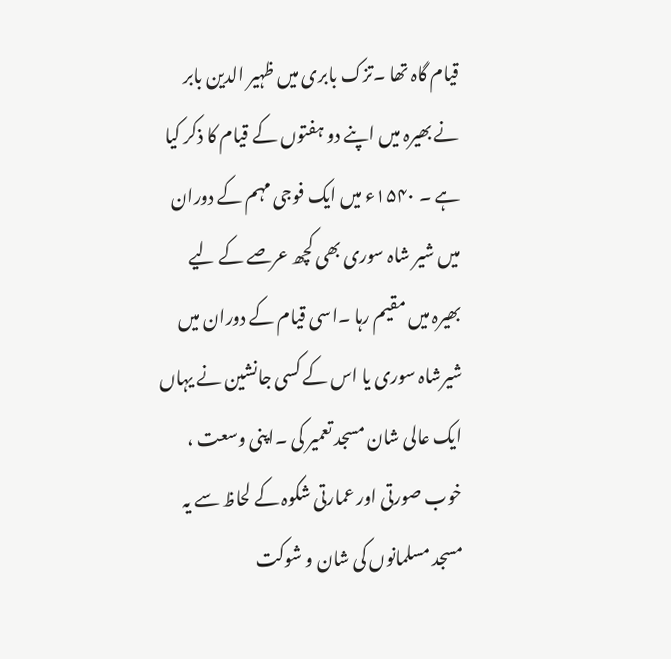قیام گاہ تھا ۔تزک بابری میں ظہیر الدین بابر نے بھیرہ میں اپنے دو ہفتوں کے قیام کا ذکر کیا ہے ۔ ۱۵۴۰ء میں ایک فوجی مہم کے دوران میں شیر شاہ سوری بھی کچھ عرصے کے لیے بھیرہ میں مقیم رہا ۔اسی قیام کے دوران میں شیرشاہ سوری یا اس کے کسی جانشین نے یہاں ایک عالی شان مسجد تعمیر کی ۔اپنی وسعت ، خوب صورتی اور عمارتی شکوہ کے لحاظ سے یہ مسجد مسلمانوں کی شان و شوکت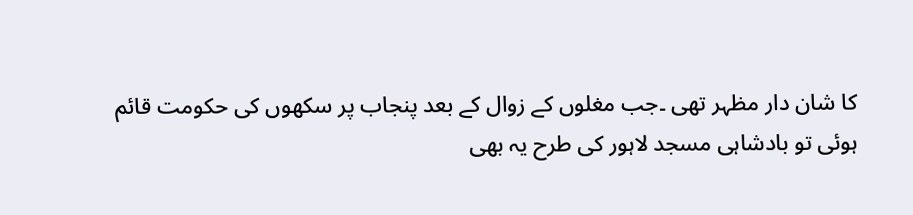کا شان دار مظہر تھی ۔جب مغلوں کے زوال کے بعد پنجاب پر سکھوں کی حکومت قائم ہوئی تو بادشاہی مسجد لاہور کی طرح یہ بھی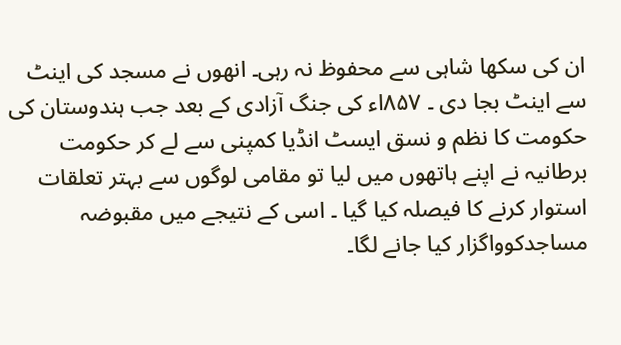ان کی سکھا شاہی سے محفوظ نہ رہی۔ انھوں نے مسجد کی اینٹ سے اینٹ بجا دی ۔ ۸۵۷اء کی جنگ آزادی کے بعد جب ہندوستان کی حکومت کا نظم و نسق ایسٹ انڈیا کمپنی سے لے کر حکومت برطانیہ نے اپنے ہاتھوں میں لیا تو مقامی لوگوں سے بہتر تعلقات استوار کرنے کا فیصلہ کیا گیا ۔ اسی کے نتیجے میں مقبوضہ مساجدکوواگزار کیا جانے لگا۔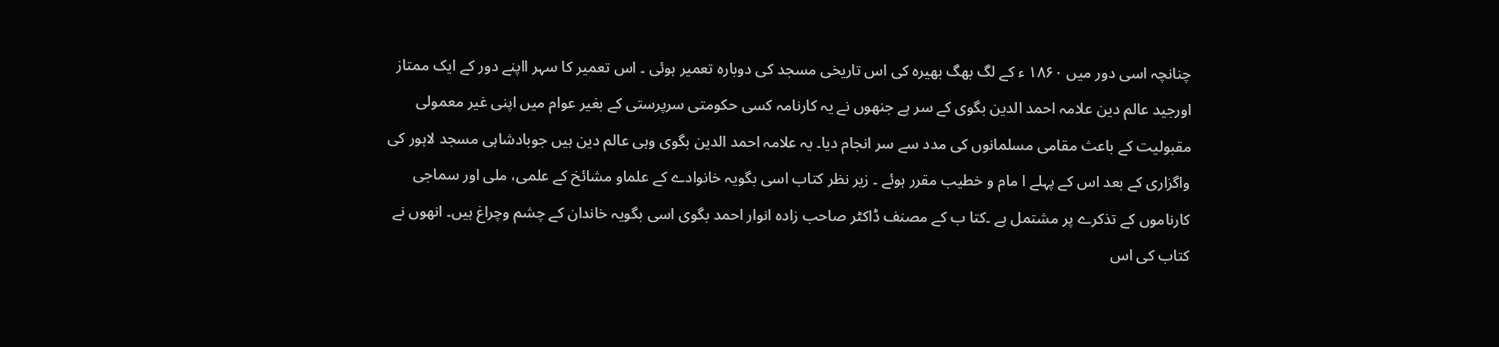چنانچہ اسی دور میں ۱۸۶۰ ء کے لگ بھگ بھیرہ کی اس تاریخی مسجد کی دوبارہ تعمیر ہوئی ۔ اس تعمیر کا سہر ااپنے دور کے ایک ممتاز اورجید عالم دین علامہ احمد الدین بگوی کے سر ہے جنھوں نے یہ کارنامہ کسی حکومتی سرپرستی کے بغیر عوام میں اپنی غیر معمولی مقبولیت کے باعث مقامی مسلمانوں کی مدد سے سر انجام دیا۔ یہ علامہ احمد الدین بگوی وہی عالم دین ہیں جوبادشاہی مسجد لاہور کی واگزاری کے بعد اس کے پہلے ا مام و خطیب مقرر ہوئے ۔ زیر نظر کتاب اسی بگویہ خانوادے کے علماو مشائخ کے علمی، ملی اور سماجی کارناموں کے تذکرے پر مشتمل ہے ۔کتا ب کے مصنف ڈاکٹر صاحب زادہ انوار احمد بگوی اسی بگویہ خاندان کے چشم وچراغ ہیں۔ انھوں نے کتاب کی اس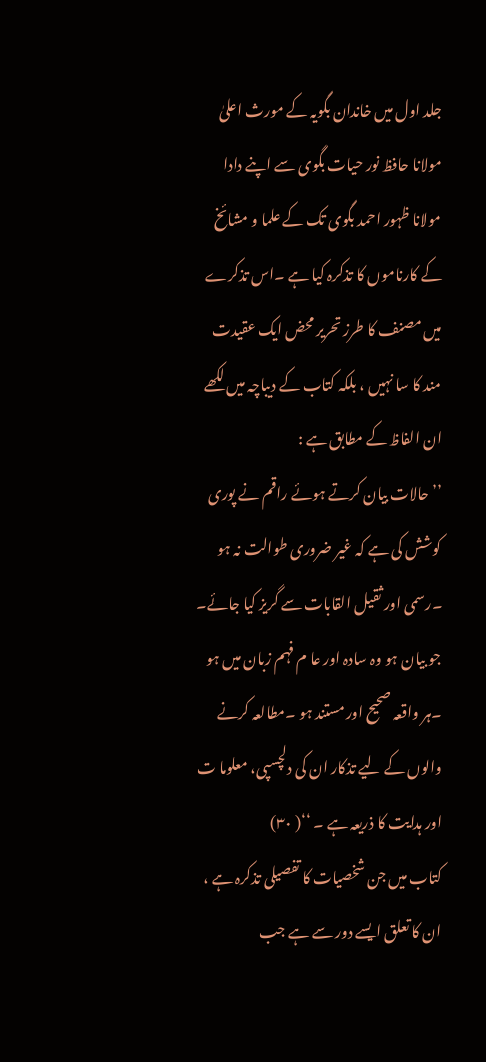جلد اول میں خاندان بگویہ کے مورث اعلیٰ مولانا حافظ نور حیات بگوی سے اپنے دادا مولانا ظہور احمد بگوی تک کے علما و مشائخ کے کارناموں کا تذکرہ کیا ہے ۔اس تذکرے میں مصنف کا طرز تحریر محض ایک عقیدت مند کا سا نہیں ، بلکہ کتاب کے دیباچہ میں لکھے ان الفاظ کے مطابق ہے :
’’حالات بیان کرتے ہوئے راقم نے پوری کوشش کی ہے کہ غیر ضروری طوالت نہ ہو ۔رسمی اور ثقیل القابات سے گریز کیا جائے۔ جو بیان ہو وہ سادہ اور عا م فہم زبان میں ہو ۔ہر واقعہ صحیح اور مستند ہو ۔مطالعہ کرنے والوں کے لیے تذکار ان کی دلچسپی، معلوما ت اور ہدایت کا ذریعہ ہے ۔ ‘‘( ۳۰)
کتاب میں جن شخصیات کا تفصیلی تذکرہ ہے ، ان کا تعلق ایسے دور سے ہے جب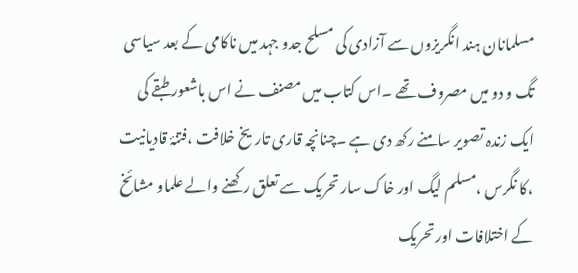مسلمانان ہند انگریزوں سے آزادی کی مسلح جدو جہد میں ناکامی کے بعد سیاسی تگ و دو میں مصروف تھے ۔اس کتاب میں مصنف نے اس باشعور طبقے کی ایک زندہ تصویر سامنے رکھ دی ہے ۔چنانچہ قاری تاریخ خلافت ،فتنۂ قادیانیت ،کا نگرس ،مسلم لیگ اور خاک سار تحریک سے تعلق رکھنے والے علماو مشائخ کے اختلافات اور تحریک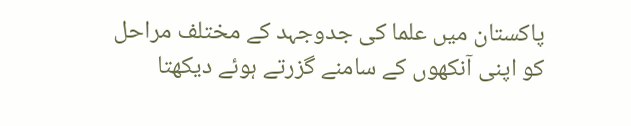پاکستان میں علما کی جدوجہد کے مختلف مراحل کو اپنی آنکھوں کے سامنے گزرتے ہوئے دیکھتا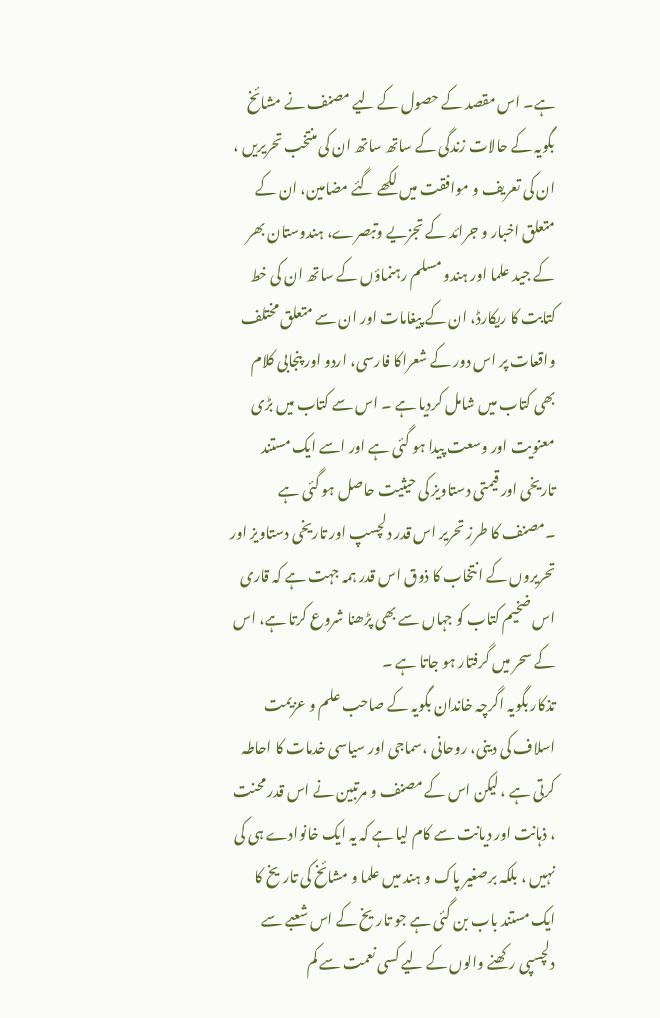ہے۔ اس مقصد کے حصول کے لیے مصنف نے مشائخ بگویہ کے حالات زندگی کے ساتھ ساتھ ان کی منتخب تحریریں ، ان کی تعریف و موافقت میں لکھے گئے مضامین، ان کے متعلق اخبار و جرائد کے تجزیے وتبصرے، ہندوستان بھر کے جید علما اور ہندو مسلم رہنماؤں کے ساتھ ان کی خط کتابت کا ریکارڈ، ان کے پیغامات اور ان سے متعلق مختلف واقعات پر اس دور کے شعراکا فارسی، اردو اور پنجابی کلام بھی کتاب میں شامل کردیا ہے ۔ اس سے کتاب میں بڑی معنویت اور وسعت پیدا ہو گئی ہے اور اسے ایک مستند تاریخی اور قیمتی دستاویز کی حیثیت حاصل ہو گئی ہے ۔مصنف کا طرز تحریر اس قدر دلچسپ اور تاریخی دستاویز اور تحریروں کے انتخاب کا ذوق اس قدر ہمہ جہت ہے کہ قاری اس ضخیم کتاب کو جہاں سے بھی پڑھنا شروع کرتا ہے، اس کے سحر میں گرفتار ہو جاتا ہے ۔
تذکار بگویہ اگرچہ خاندان بگویہ کے صاحب علم و عزیمت اسلاف کی دینی، روحانی ،سماجی اور سیاسی خدمات کا احاطہ کرتی ہے ، لیکن اس کے مصنف و مرتبین نے اس قدر محنت ، ذہانت اور دیانت سے کام لیا ہے کہ یہ ایک خانوادے ہی کی نہیں ، بلکہ برصغیر پاک و ہند میں علما و مشائخ کی تاریخ کا ایک مستند باب بن گئی ہے جو تاریخ کے اس شعبے سے دلچسپی رکھنے والوں کے لیے کسی نعمت سے کم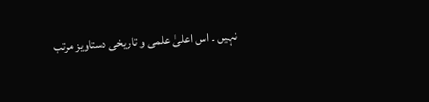نہیں ۔ اس اعلیٰ علمی و تاریخی دستاویز مرتب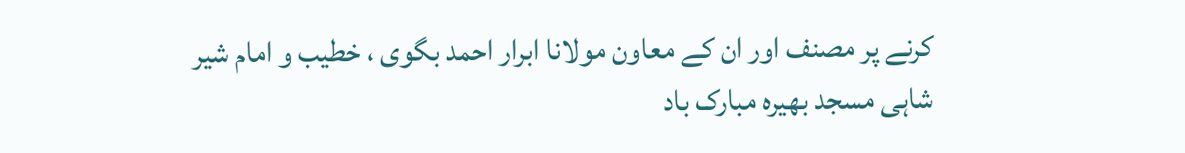کرنے پر مصنف اور ان کے معاون مولانا ابرار احمد بگوی ، خطیب و امام شیر شاہی مسجد بھیرہ مبارک باد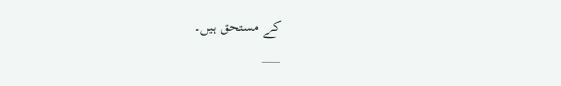کے مستحق ہیں۔
___